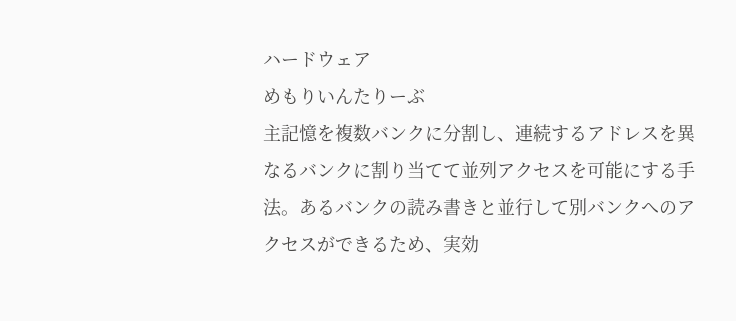ハードウェア
めもりいんたりーぶ
主記憶を複数バンクに分割し、連続するアドレスを異なるバンクに割り当てて並列アクセスを可能にする手法。あるバンクの読み書きと並行して別バンクへのアクセスができるため、実効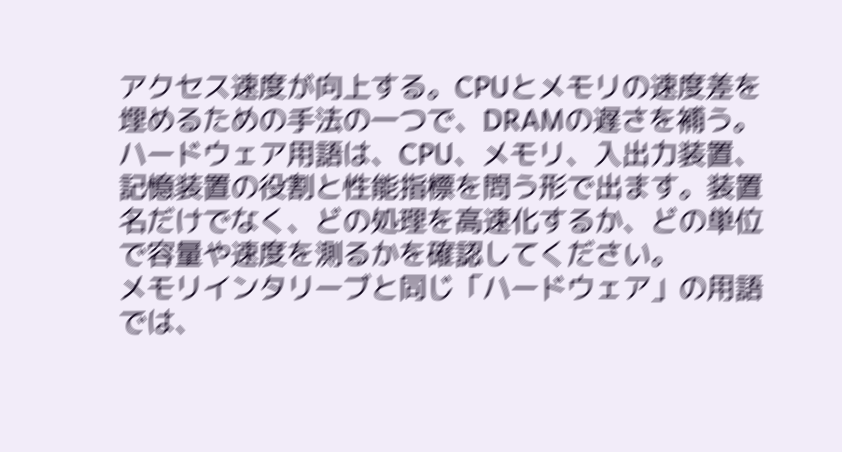アクセス速度が向上する。CPUとメモリの速度差を埋めるための手法の一つで、DRAMの遅さを補う。
ハードウェア用語は、CPU、メモリ、入出力装置、記憶装置の役割と性能指標を問う形で出ます。装置名だけでなく、どの処理を高速化するか、どの単位で容量や速度を測るかを確認してください。
メモリインタリーブと同じ「ハードウェア」の用語では、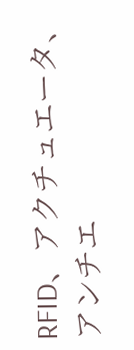RFID、アクチュエータ、アンチエ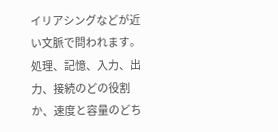イリアシングなどが近い文脈で問われます。処理、記憶、入力、出力、接続のどの役割か、速度と容量のどち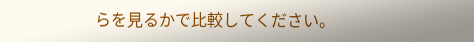らを見るかで比較してください。